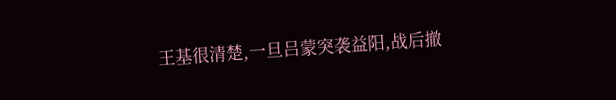王基很清楚,一旦吕蒙突袭益阳,战后撤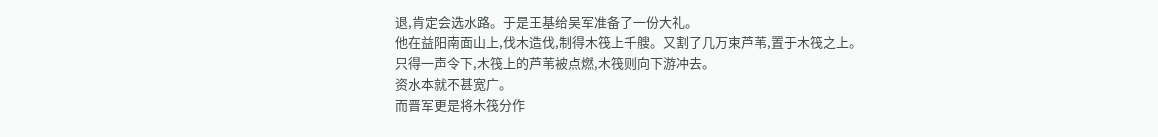退,肯定会选水路。于是王基给吴军准备了一份大礼。
他在益阳南面山上,伐木造伐,制得木筏上千艘。又割了几万束芦苇,置于木筏之上。
只得一声令下,木筏上的芦苇被点燃,木筏则向下游冲去。
资水本就不甚宽广。
而晋军更是将木筏分作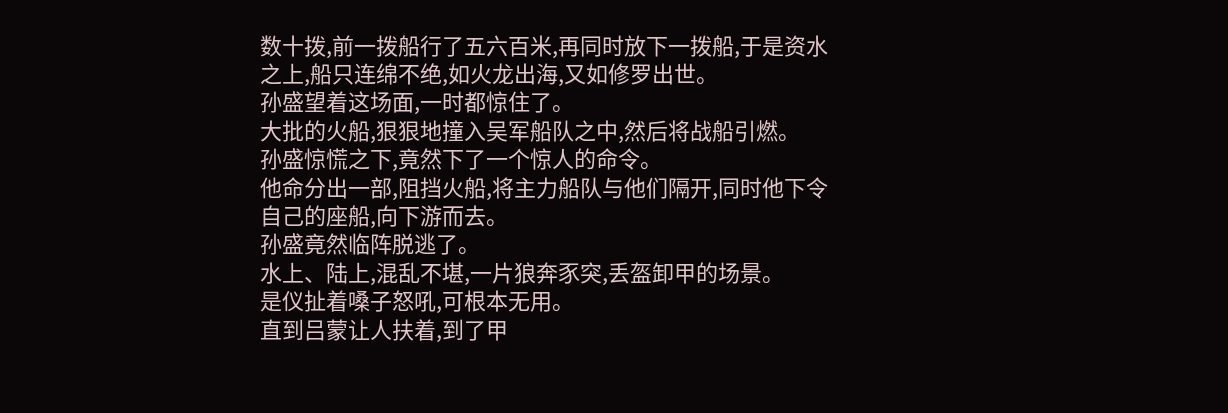数十拨,前一拨船行了五六百米,再同时放下一拨船,于是资水之上,船只连绵不绝,如火龙出海,又如修罗出世。
孙盛望着这场面,一时都惊住了。
大批的火船,狠狠地撞入吴军船队之中,然后将战船引燃。
孙盛惊慌之下,竟然下了一个惊人的命令。
他命分出一部,阻挡火船,将主力船队与他们隔开,同时他下令自己的座船,向下游而去。
孙盛竟然临阵脱逃了。
水上、陆上,混乱不堪,一片狼奔豕突,丢盔卸甲的场景。
是仪扯着嗓子怒吼,可根本无用。
直到吕蒙让人扶着,到了甲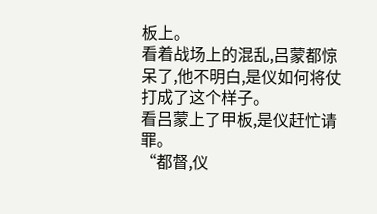板上。
看着战场上的混乱,吕蒙都惊呆了,他不明白,是仪如何将仗打成了这个样子。
看吕蒙上了甲板,是仪赶忙请罪。
“都督,仪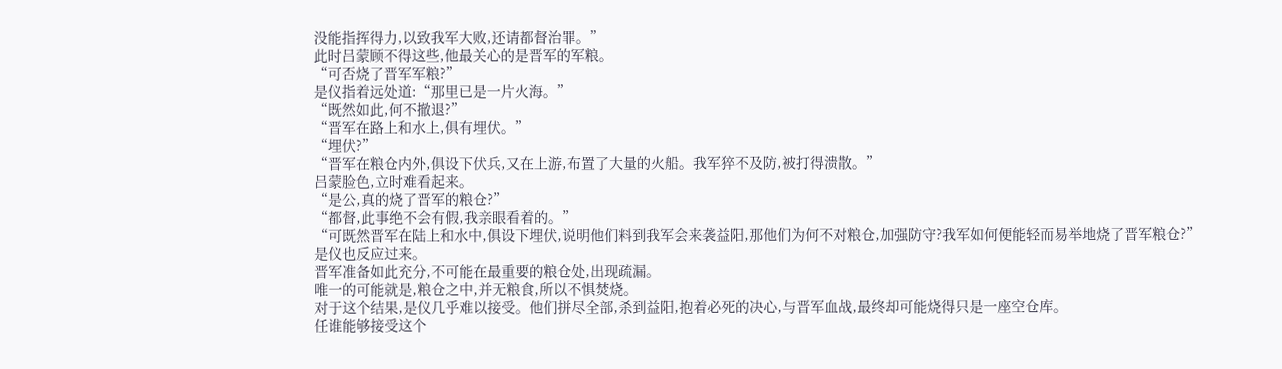没能指挥得力,以致我军大败,还请都督治罪。”
此时吕蒙顾不得这些,他最关心的是晋军的军粮。
“可否烧了晋军军粮?”
是仪指着远处道:“那里已是一片火海。”
“既然如此,何不撤退?”
“晋军在路上和水上,俱有埋伏。”
“埋伏?”
“晋军在粮仓内外,俱设下伏兵,又在上游,布置了大量的火船。我军猝不及防,被打得溃散。”
吕蒙脸色,立时难看起来。
“是公,真的烧了晋军的粮仓?”
“都督,此事绝不会有假,我亲眼看着的。”
“可既然晋军在陆上和水中,俱设下埋伏,说明他们料到我军会来袭益阳,那他们为何不对粮仓,加强防守?我军如何便能轻而易举地烧了晋军粮仓?”
是仪也反应过来。
晋军准备如此充分,不可能在最重要的粮仓处,出现疏漏。
唯一的可能就是,粮仓之中,并无粮食,所以不惧焚烧。
对于这个结果,是仪几乎难以接受。他们拼尽全部,杀到益阳,抱着必死的决心,与晋军血战,最终却可能烧得只是一座空仓库。
任谁能够接受这个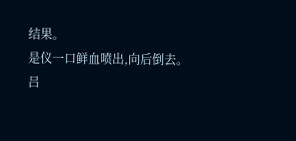结果。
是仪一口鲜血喷出,向后倒去。
吕